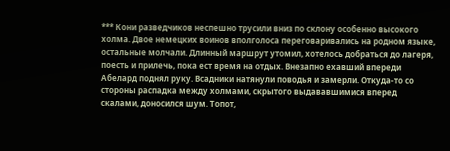*** Кони разведчиков неспешно трусили вниз по склону особенно высокого холма. Двое немецких воинов вполголоса переговаривались на родном языке, остальные молчали. Длинный маршрут утомил, хотелось добраться до лагеря, поесть и прилечь, пока ест время на отдых. Внезапно ехавший впереди Абелард поднял руку. Всадники натянули поводья и замерли. Откуда-то со стороны распадка между холмами, скрытого выдававшимися вперед скалами, доносился шум. Топот,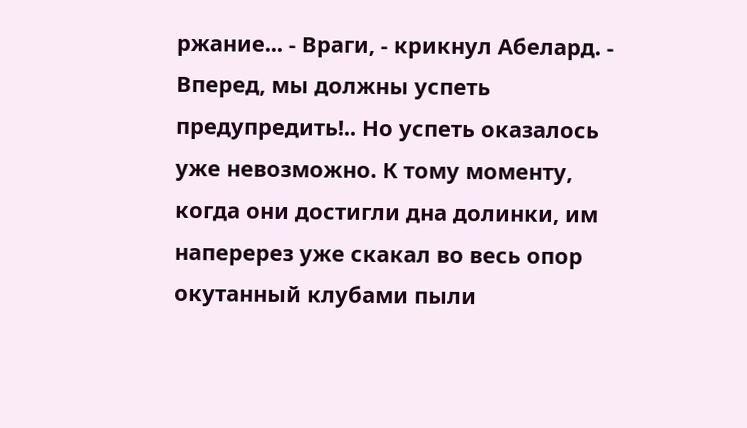ржание... - Враги, - крикнул Абелард. - Вперед, мы должны успеть предупредить!.. Но успеть оказалось уже невозможно. К тому моменту, когда они достигли дна долинки, им наперерез уже скакал во весь опор окутанный клубами пыли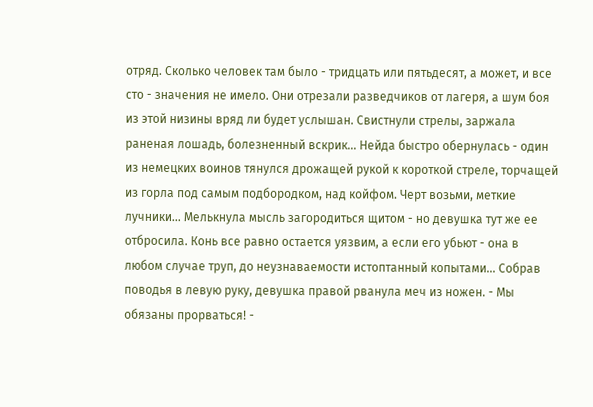отряд. Сколько человек там было - тридцать или пятьдесят, а может, и все сто - значения не имело. Они отрезали разведчиков от лагеря, а шум боя из этой низины вряд ли будет услышан. Свистнули стрелы, заржала раненая лошадь, болезненный вскрик... Нейда быстро обернулась - один из немецких воинов тянулся дрожащей рукой к короткой стреле, торчащей из горла под самым подбородком, над койфом. Черт возьми, меткие лучники... Мелькнула мысль загородиться щитом - но девушка тут же ее отбросила. Конь все равно остается уязвим, а если его убьют - она в любом случае труп, до неузнаваемости истоптанный копытами... Собрав поводья в левую руку, девушка правой рванула меч из ножен. - Мы обязаны прорваться! -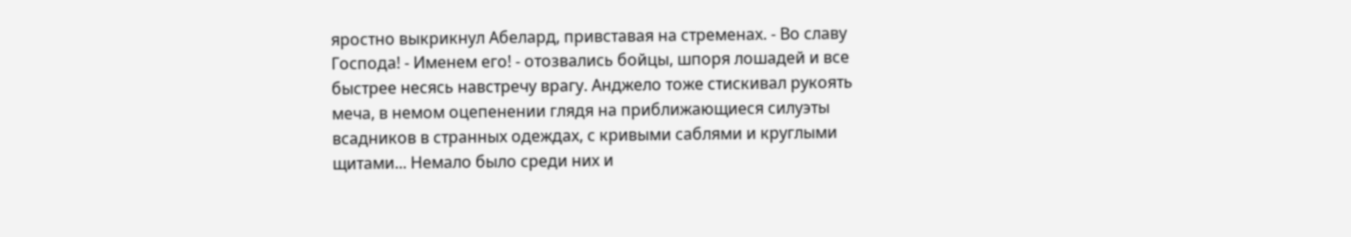яростно выкрикнул Абелард, привставая на стременах. - Во славу Господа! - Именем его! - отозвались бойцы, шпоря лошадей и все быстрее несясь навстречу врагу. Анджело тоже стискивал рукоять меча, в немом оцепенении глядя на приближающиеся силуэты всадников в странных одеждах, с кривыми саблями и круглыми щитами... Немало было среди них и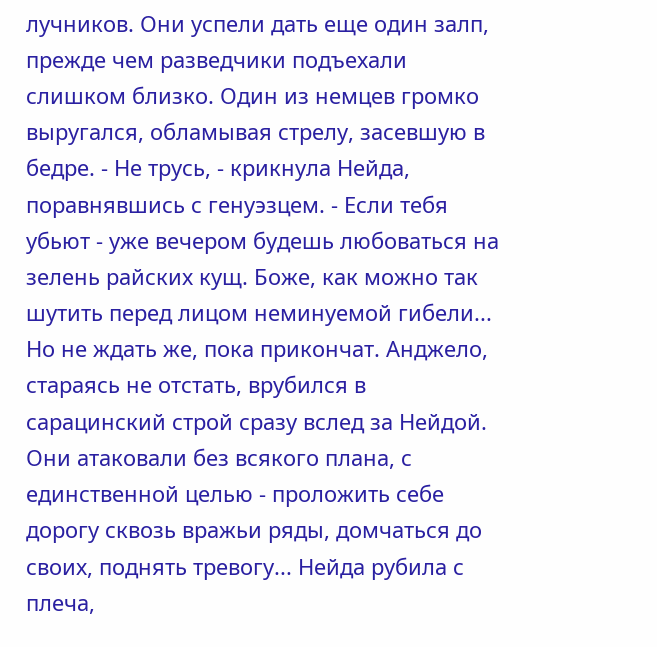лучников. Они успели дать еще один залп, прежде чем разведчики подъехали слишком близко. Один из немцев громко выругался, обламывая стрелу, засевшую в бедре. - Не трусь, - крикнула Нейда, поравнявшись с генуэзцем. - Если тебя убьют - уже вечером будешь любоваться на зелень райских кущ. Боже, как можно так шутить перед лицом неминуемой гибели... Но не ждать же, пока прикончат. Анджело, стараясь не отстать, врубился в сарацинский строй сразу вслед за Нейдой. Они атаковали без всякого плана, с единственной целью - проложить себе дорогу сквозь вражьи ряды, домчаться до своих, поднять тревогу... Нейда рубила с плеча,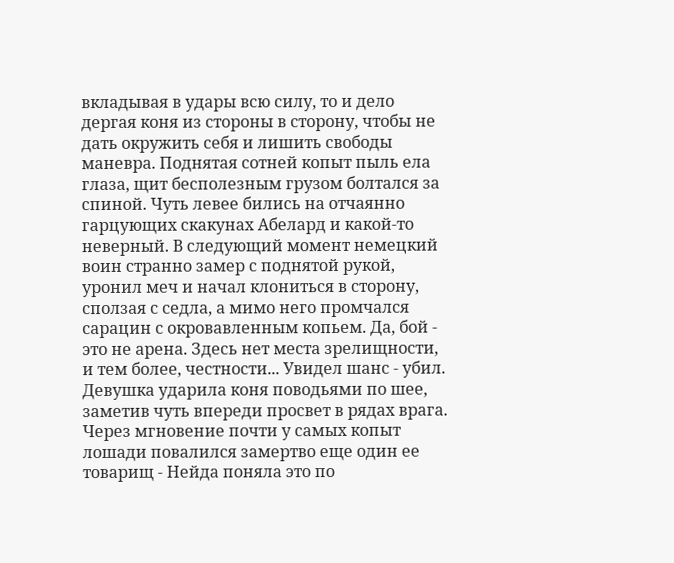вкладывая в удары всю силу, то и дело дергая коня из стороны в сторону, чтобы не дать окружить себя и лишить свободы маневра. Поднятая сотней копыт пыль ела глаза, щит бесполезным грузом болтался за спиной. Чуть левее бились на отчаянно гарцующих скакунах Абелард и какой-то неверный. В следующий момент немецкий воин странно замер с поднятой рукой, уронил меч и начал клониться в сторону, сползая с седла, а мимо него промчался сарацин с окровавленным копьем. Да, бой - это не арена. Здесь нет места зрелищности, и тем более, честности... Увидел шанс - убил. Девушка ударила коня поводьями по шее, заметив чуть впереди просвет в рядах врага. Через мгновение почти у самых копыт лошади повалился замертво еще один ее товарищ - Нейда поняла это по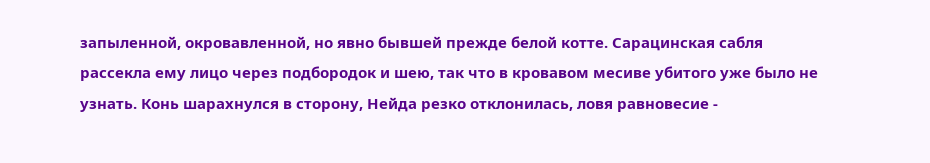запыленной, окровавленной, но явно бывшей прежде белой котте. Сарацинская сабля рассекла ему лицо через подбородок и шею, так что в кровавом месиве убитого уже было не узнать. Конь шарахнулся в сторону, Нейда резко отклонилась, ловя равновесие -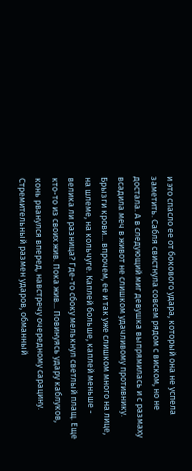и это спасло ее от бокового удара, который она не успела заметить. Сабля свистнула совсем рядом с виском, но не достала. А в следующий миг девушка выпрямилась и с размаху всадила меч в живот не слишком удачливому противнику. Брызги крови... впрочем, ее и так уже слишком много на лице, на шлеме, на кольчуге. Каплей больше, каплей меньше - велика ли разница? Где-то сбоку мелькнул светлый плащ. Еще кто-то из своих жив. Пока жив... Повинуясь удару каблуков, конь рванулся вперед, навстречу очередному сарацину. Стремительный размен ударов, обманный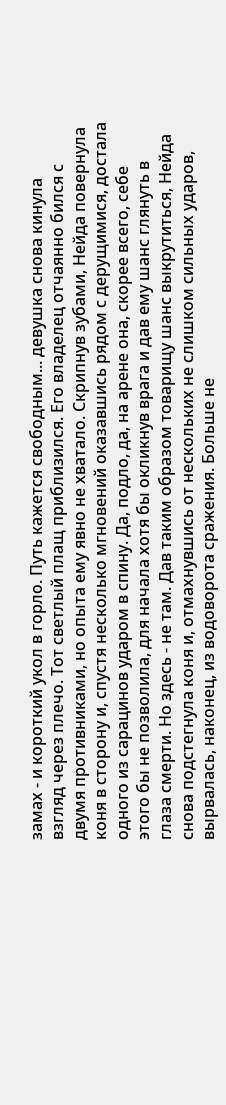замах - и короткий укол в горло. Путь кажется свободным... девушка снова кинула взгляд через плечо. Тот светлый плащ приблизился. Его владелец отчаянно бился с двумя противниками, но опыта ему явно не хватало. Скрипнув зубами, Нейда повернула коня в сторону и, спустя несколько мгновений оказавшись рядом с дерущимися, достала одного из сарацинов ударом в спину. Да, подло, да, на арене она, скорее всего, себе этого бы не позволила, для начала хотя бы окликнув врага и дав ему шанс глянуть в глаза смерти. Но здесь - не там. Дав таким образом товарищу шанс выкрутиться, Нейда снова подстегнула коня и, отмахнувшись от нескольких не слишком сильных ударов, вырвалась, наконец, из водоворота сражения. Больше не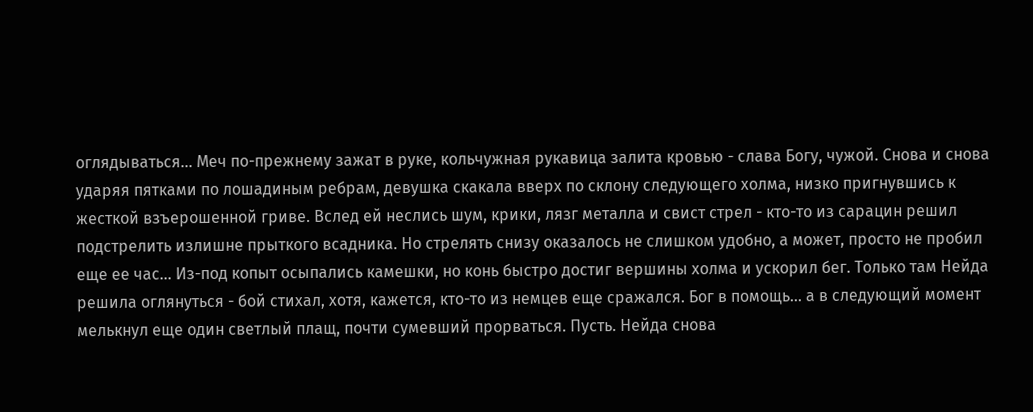оглядываться... Меч по-прежнему зажат в руке, кольчужная рукавица залита кровью - слава Богу, чужой. Снова и снова ударяя пятками по лошадиным ребрам, девушка скакала вверх по склону следующего холма, низко пригнувшись к жесткой взъерошенной гриве. Вслед ей неслись шум, крики, лязг металла и свист стрел - кто-то из сарацин решил подстрелить излишне прыткого всадника. Но стрелять снизу оказалось не слишком удобно, а может, просто не пробил еще ее час... Из-под копыт осыпались камешки, но конь быстро достиг вершины холма и ускорил бег. Только там Нейда решила оглянуться - бой стихал, хотя, кажется, кто-то из немцев еще сражался. Бог в помощь... а в следующий момент мелькнул еще один светлый плащ, почти сумевший прорваться. Пусть. Нейда снова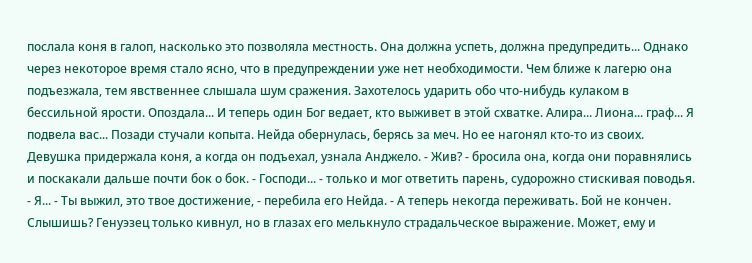послала коня в галоп, насколько это позволяла местность. Она должна успеть, должна предупредить... Однако через некоторое время стало ясно, что в предупреждении уже нет необходимости. Чем ближе к лагерю она подъезжала, тем явственнее слышала шум сражения. Захотелось ударить обо что-нибудь кулаком в бессильной ярости. Опоздала... И теперь один Бог ведает, кто выживет в этой схватке. Алира... Лиона... граф... Я подвела вас... Позади стучали копыта. Нейда обернулась, берясь за меч. Но ее нагонял кто-то из своих. Девушка придержала коня, а когда он подъехал, узнала Анджело. - Жив? - бросила она, когда они поравнялись и поскакали дальше почти бок о бок. - Господи... - только и мог ответить парень, судорожно стискивая поводья. - Я... - Ты выжил, это твое достижение, - перебила его Нейда. - А теперь некогда переживать. Бой не кончен. Слышишь? Генуэзец только кивнул, но в глазах его мелькнуло страдальческое выражение. Может, ему и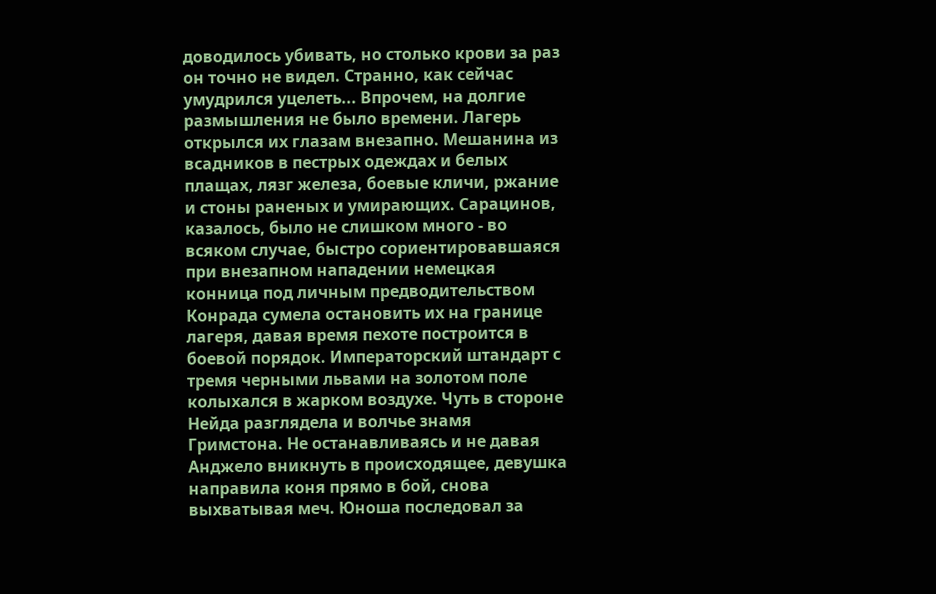доводилось убивать, но столько крови за раз он точно не видел. Странно, как сейчас умудрился уцелеть... Впрочем, на долгие размышления не было времени. Лагерь открылся их глазам внезапно. Мешанина из всадников в пестрых одеждах и белых плащах, лязг железа, боевые кличи, ржание и стоны раненых и умирающих. Сарацинов, казалось, было не слишком много - во всяком случае, быстро сориентировавшаяся при внезапном нападении немецкая конница под личным предводительством Конрада сумела остановить их на границе лагеря, давая время пехоте построится в боевой порядок. Императорский штандарт с тремя черными львами на золотом поле колыхался в жарком воздухе. Чуть в стороне Нейда разглядела и волчье знамя Гримстона. Не останавливаясь и не давая Анджело вникнуть в происходящее, девушка направила коня прямо в бой, снова выхватывая меч. Юноша последовал за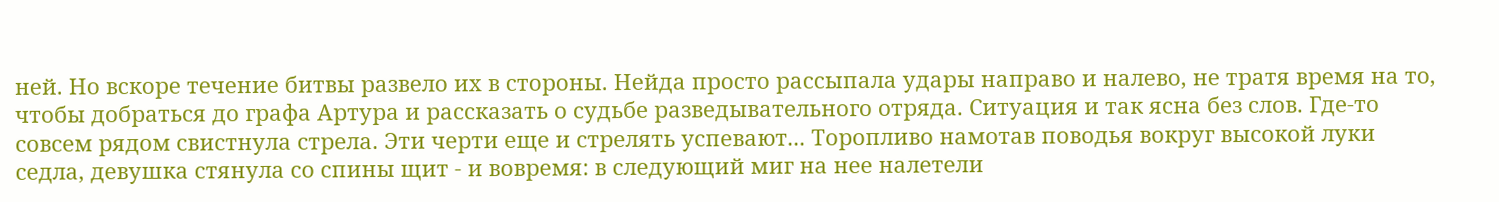ней. Но вскоре течение битвы развело их в стороны. Нейда просто рассыпала удары направо и налево, не тратя время на то, чтобы добраться до графа Артура и рассказать о судьбе разведывательного отряда. Ситуация и так ясна без слов. Где-то совсем рядом свистнула стрела. Эти черти еще и стрелять успевают... Торопливо намотав поводья вокруг высокой луки седла, девушка стянула со спины щит - и вовремя: в следующий миг на нее налетели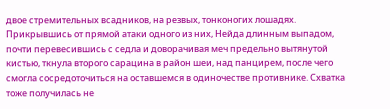двое стремительных всадников, на резвых, тонконогих лошадях. Прикрывшись от прямой атаки одного из них, Нейда длинным выпадом, почти перевесившись с седла и доворачивая меч предельно вытянутой кистью, ткнула второго сарацина в район шеи, над панцирем, после чего смогла сосредоточиться на оставшемся в одиночестве противнике. Схватка тоже получилась не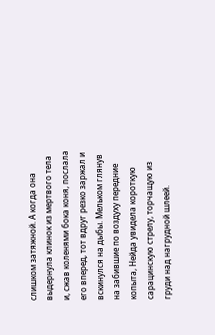слишком затяжной. А когда она выдернула клинок из мертвого тела и, сжав коленями бока коня, послала его вперед, тот вдруг резко заржал и вскинулся на дыбы. Мельком глянув на забившие по воздуху передние копыта, Нейда увидела короткую сарацинскую стрелу, торчащую из груди над нагрудной шлеей.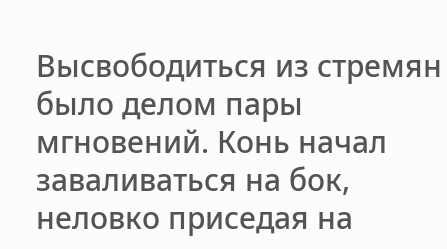Высвободиться из стремян было делом пары мгновений. Конь начал заваливаться на бок, неловко приседая на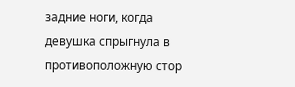задние ноги, когда девушка спрыгнула в противоположную стор